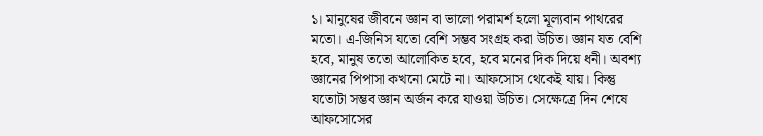১। মানুষের জীবনে জ্ঞান বা ভালো পরামর্শ হলো মূল্যবান পাথরের মতো। এ-জিনিস যতো বেশি সম্ভব সংগ্রহ করা উচিত। জ্ঞান যত বেশি হবে, মানুষ ততো আলোকিত হবে, হবে মনের দিক দিয়ে ধনী। অবশ্য জ্ঞানের পিপাসা কখনো মেটে না। আফসোস থেকেই যায়। কিন্তু যতোটা সম্ভব জ্ঞান অর্জন করে যাওয়া উচিত। সেক্ষেত্রে দিন শেষে আফসোসের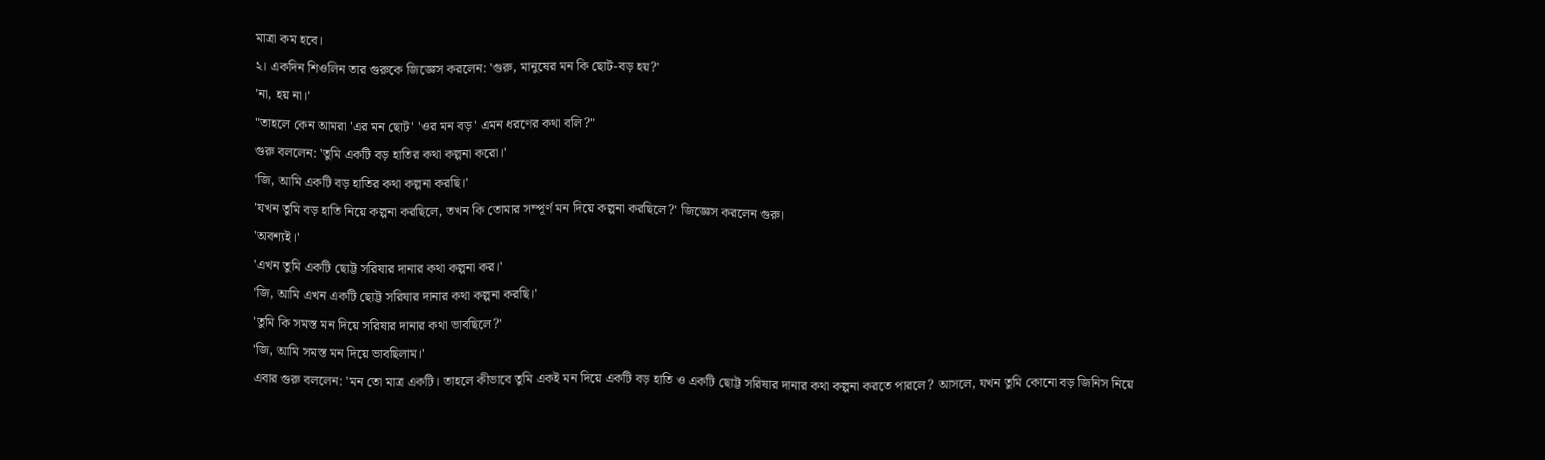মাত্রা কম হবে।
২। একদিন শিওলিন তার গুরুকে জিজ্ঞেস করলেন: 'গুরু, মানুষের মন কি ছোট-বড় হয়?'
'না, হয় না।'
"তাহলে কেন আমরা 'এর মন ছোট' 'ওর মন বড়' এমন ধরণের কথা বলি?"
গুরু বললেন: 'তুমি একটি বড় হাতির কথা কল্পনা করো।'
'জি, আমি একটি বড় হাতির কথা কল্পনা করছি।'
'যখন তুমি বড় হাতি নিয়ে কল্পনা করছিলে, তখন কি তোমার সম্পূর্ণ মন দিয়ে কল্পনা করছিলে?' জিজ্ঞেস করলেন গুরু।
'অবশ্যই।'
'এখন তুমি একটি ছোট্ট সরিষার দানার কথা কল্পনা কর।'
'জি, আমি এখন একটি ছোট্ট সরিষার দানার কথা কল্পনা করছি।'
'তুমি কি সমস্ত মন দিয়ে সরিষার দানার কথা ভাবছিলে?'
'জি, আমি সমস্ত মন দিয়ে ভাবছিলাম।'
এবার গুরু বললেন: 'মন তো মাত্র একটি। তাহলে কীভাবে তুমি একই মন দিয়ে একটি বড় হাতি ও একটি ছোট্ট সরিষার দানার কথা কল্পনা করতে পারলে? আসলে, যখন তুমি কোনো বড় জিনিস নিয়ে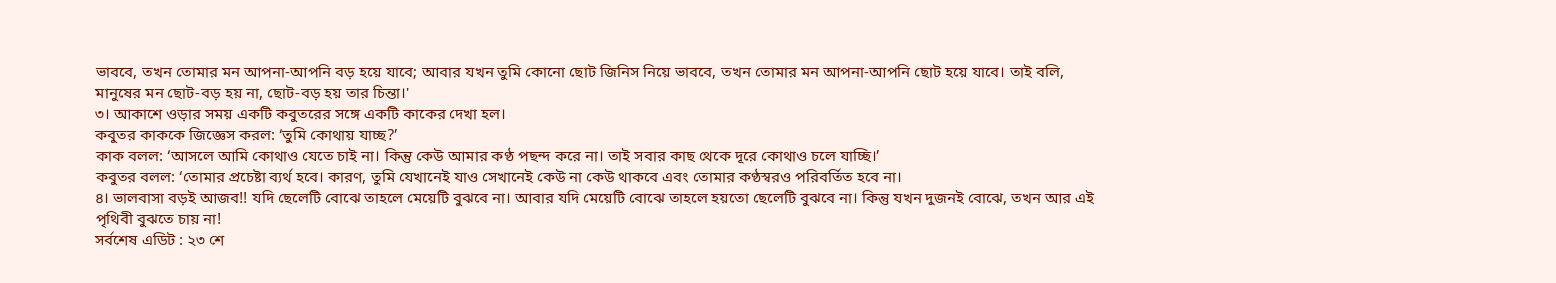ভাববে, তখন তোমার মন আপনা-আপনি বড় হয়ে যাবে; আবার যখন তুমি কোনো ছোট জিনিস নিয়ে ভাববে, তখন তোমার মন আপনা-আপনি ছোট হয়ে যাবে। তাই বলি, মানুষের মন ছোট-বড় হয় না, ছোট-বড় হয় তার চিন্তা।'
৩। আকাশে ওড়ার সময় একটি কবুতরের সঙ্গে একটি কাকের দেখা হল।
কবুতর কাককে জিজ্ঞেস করল: ‘তুমি কোথায় যাচ্ছ?’
কাক বলল: ‘আসলে আমি কোথাও যেতে চাই না। কিন্তু কেউ আমার কণ্ঠ পছন্দ করে না। তাই সবার কাছ থেকে দূরে কোথাও চলে যাচ্ছি।’
কবুতর বলল: ‘তোমার প্রচেষ্টা ব্যর্থ হবে। কারণ, তুমি যেখানেই যাও সেখানেই কেউ না কেউ থাকবে এবং তোমার কণ্ঠস্বরও পরিবর্তিত হবে না।
৪। ভালবাসা বড়ই আজব!! যদি ছেলেটি বোঝে তাহলে মেয়েটি বুঝবে না। আবার যদি মেয়েটি বোঝে তাহলে হয়তো ছেলেটি বুঝবে না। কিন্তু যখন দুজনই বোঝে, তখন আর এই পৃথিবী বুঝতে চায় না!
সর্বশেষ এডিট : ২৩ শে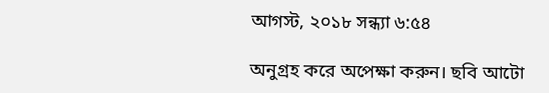আগস্ট, ২০১৮ সন্ধ্যা ৬:৫৪

অনুগ্রহ করে অপেক্ষা করুন। ছবি আটো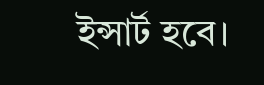ইন্সার্ট হবে।